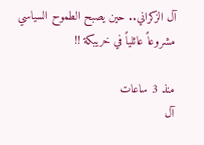آل الزكراني.. حين يصبح الطموح السياسي مشروعاً عائلياً في خريبكة !!

منذ 3 ساعات
آل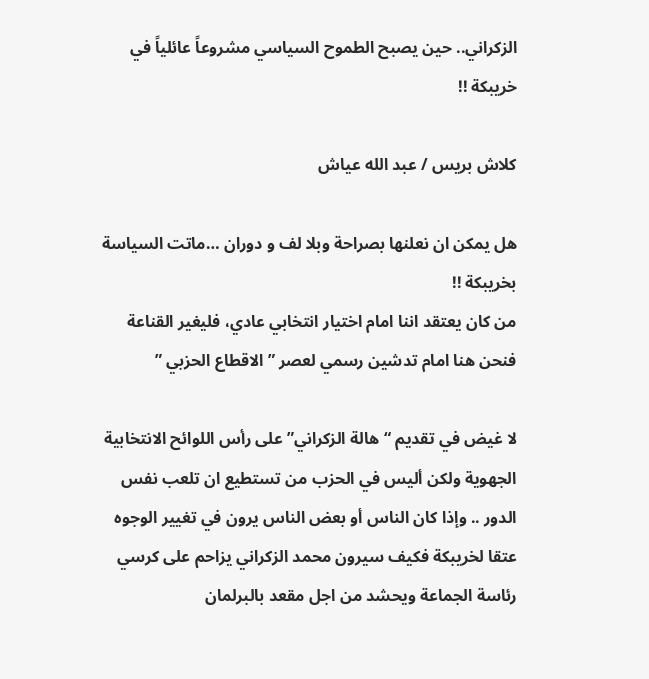الزكراني.. حين يصبح الطموح السياسي مشروعاً عائلياً في خريبكة !!

كلاش بريس / عبد الله عياش

هل يمكن ان نعلنها بصراحة وبلا لف و دوران …ماتت السياسة بخريبكة !!
من كان يعتقد اننا امام اختيار انتخابي عادي، فليغير القناعة فنحن هنا امام تدشين رسمي لعصر ” الاقطاع الحزبي ”

لا غيض في تقديم “هالة الزكراني” على رأس اللوائح الانتخابية الجهوية ولكن أليس في الحزب من تستطيع ان تلعب نفس الدور .. وإذا كان الناس أو بعض الناس يرون في تغيير الوجوه عتقا لخريبكة فكيف سيرون محمد الزكراني يزاحم على كرسي رئاسة الجماعة ويحشد من اجل مقعد بالبرلمان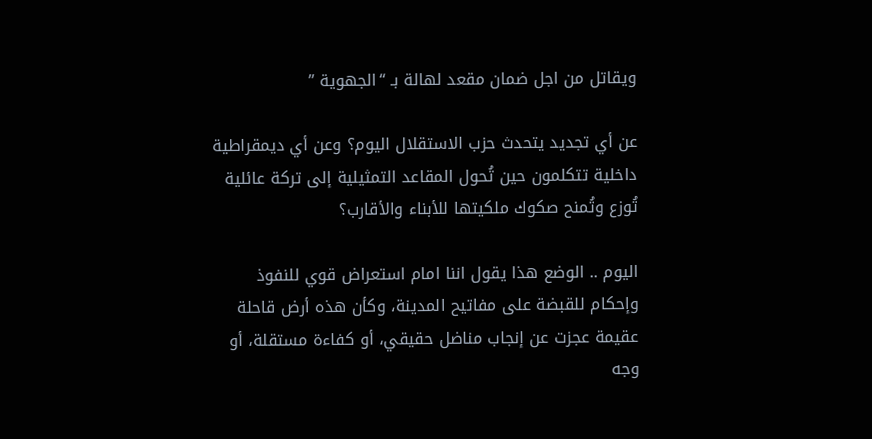ويقاتل من اجل ضمان مقعد لهالة بـ “الجهوية ”

عن أي تجديد يتحدث حزب الاستقلال اليوم؟ وعن أي ديمقراطية داخلية تتكلمون حين تُحول المقاعد التمثيلية إلى تركة عائلية تُوزع وتُمنح صكوك ملكيتها للأبناء والأقارب؟

اليوم .. الوضع هذا يقول اننا امام استعراض قوي للنفوذ وإحكام للقبضة على مفاتيح المدينة، وكأن هذه أرض قاحلة عقيمة عجزت عن إنجاب مناضل حقيقي، أو كفاءة مستقلة، أو وجه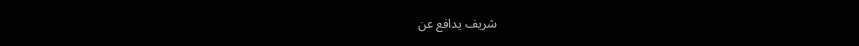شريف يدافع عن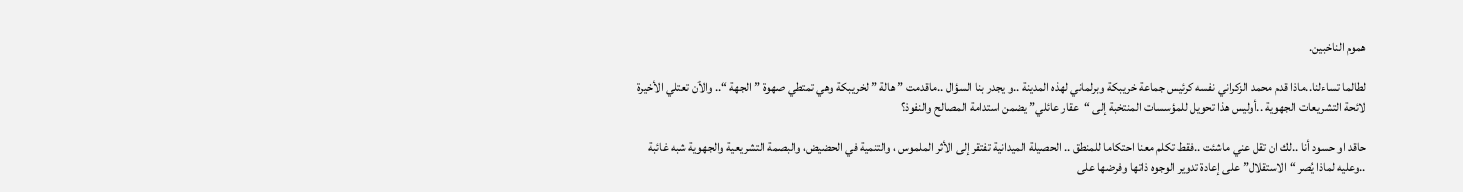هموم الناخبين.

لطالما تساءلنا..ماذا قدم محمد الزكراني نفسه كرئيس جماعة خريبكة وبرلماني لهذه المدينة ..و يجدر بنا السؤال ..ماقدمت ” هالة ” لخريبكة وهي تمتطي صهوة ” الجهة “.. والٱن تعتلي الأخيرة لائحة التشريعات الجهوية ..أوليس هذا تحويل للمؤسسات المنتخبة إلى “عقار عائلي” يضمن استدامة المصالح والنفوذ؟

حاقد او حسود أنا ..لك ان تقل عني ماشئت ..فقط تكلم معنا احتكاما للمنطق .. الحصيلة الميدانية تفتقر إلى الأثر الملموس ، والتنمية في الحضيض، والبصمة التشريعية والجهوية شبه غائبة ..وعليه لماذا يُصر “الاستقلال” على إعادة تدوير الوجوه ذاتها وفرضها على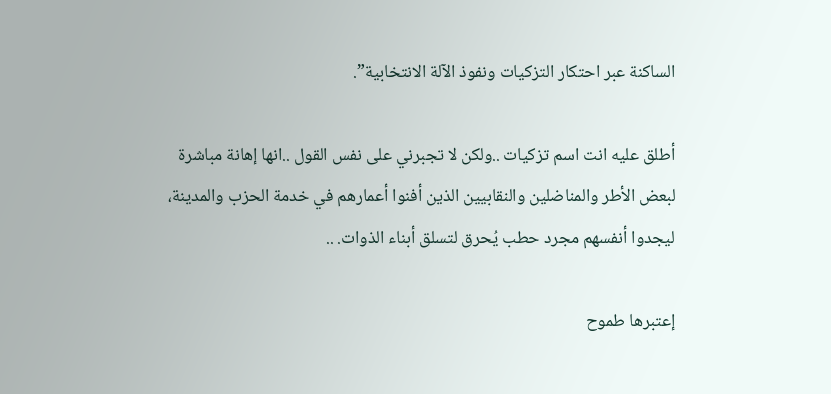الساكنة عبر احتكار التزكيات ونفوذ الآلة الانتخابية”.

أطلق عليه انت اسم تزكيات ..ولكن لا تجبرني على نفس القول ..انها إهانة مباشرة لبعض الأطر والمناضلين والنقابيين الذين أفنوا أعمارهم في خدمة الحزب والمدينة، ليجدوا أنفسهم مجرد حطب يُحرق لتسلق أبناء الذوات. ..

إعتبرها طموح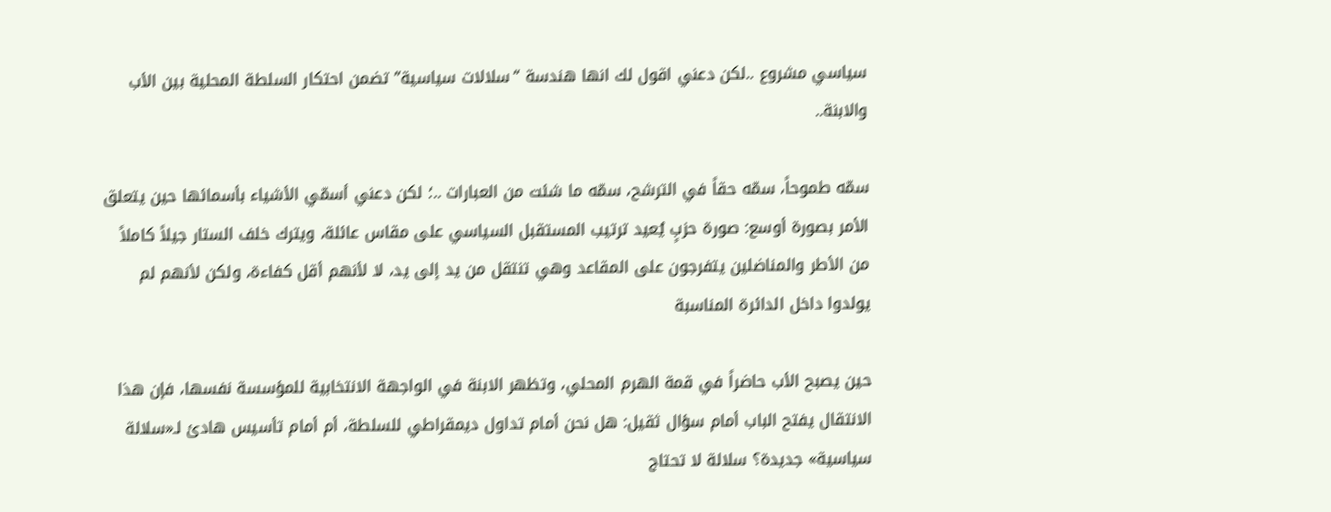سياسي مشروع ..لكن دعني اقول لك انها هندسة “سلالات سياسية” تضمن احتكار السلطة المحلية بين الأب والابنة..

سمّه طموحاً، سمّه حقاً في الترشح، سمّه ما شئت من العبارات ..؛ لكن دعني أسمّي الأشياء بأسمائها حين يتعلق الأمر بصورة أوسع: صورة حزبٍ يُعيد ترتيب المستقبل السياسي على مقاس عائلة، ويترك خلف الستار جيلاً كاملاً من الأطر والمناضلين يتفرجون على المقاعد وهي تنتقل من يد إلى يد، لا لأنهم أقل كفاءة، ولكن لأنهم لم يولدوا داخل الدائرة المناسبة

حين يصبح الأب حاضراً في قمة الهرم المحلي، وتظهر الابنة في الواجهة الانتخابية للمؤسسة نفسها، فإن هذا الانتقال يفتح الباب أمام سؤال ثقيل: هل نحن أمام تداول ديمقراطي للسلطة، أم أمام تأسيس هادئ لـ«سلالة سياسية» جديدة؟ سلالة لا تحتاج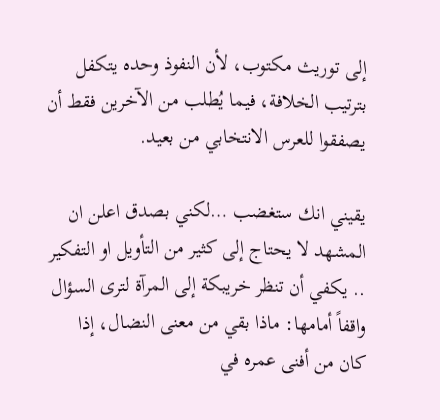إلى توريث مكتوب، لأن النفوذ وحده يتكفل بترتيب الخلافة، فيما يُطلب من الآخرين فقط أن يصفقوا للعرس الانتخابي من بعيد.

يقيني انك ستغضب …لكني بصدق اعلن ان المشهد لا يحتاج إلى كثير من التأويل او التفكير .. يكفي أن تنظر خريبكة إلى المرآة لترى السؤال واقفاً أمامها: ماذا بقي من معنى النضال، إذا كان من أفنى عمره في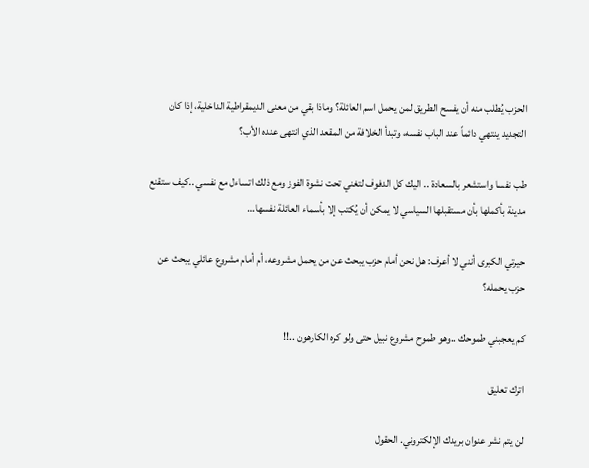الحزب يُطلب منه أن يفسح الطريق لمن يحمل اسم العائلة؟ وماذا بقي من معنى الديمقراطية الداخلية، إذا كان التجديد ينتهي دائماً عند الباب نفسه، وتبدأ الخلافة من المقعد الذي انتهى عنده الأب؟

طب نفسا واستشعر بالسعادة .. اليك كل الدفوف لتغني تحت نشوة الفوز ومع ذلك اتساءل مع نفسي ..كيف ستقنع مدينة بأكملها بأن مستقبلها السياسي لا يمكن أن يُكتب إلا بأسماء العائلة نفسها…

حيرتي الكبرى أنني لا أعرف: هل نحن أمام حزب يبحث عن من يحمل مشروعه، أم أمام مشروع عائلي يبحث عن حزب يحمله؟

كم يعجبني طموحك ..وهو طموح مشروع نبيل حتى ولو كره الكارهون ..!!

اترك تعليق

لن يتم نشر عنوان بريدك الإلكتروني. الحقول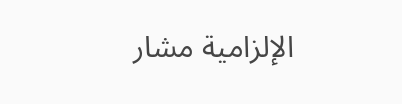الإلزامية مشار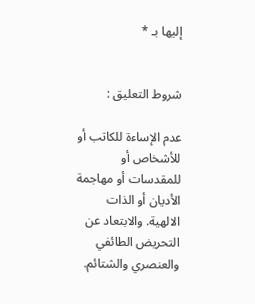إليها بـ *


شروط التعليق :

عدم الإساءة للكاتب أو للأشخاص أو للمقدسات أو مهاجمة الأديان أو الذات الالهية. والابتعاد عن التحريض الطائفي والعنصري والشتائم.